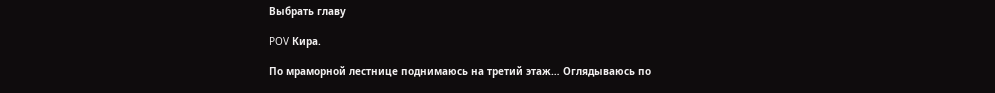Выбрать главу

POV Кира.

По мраморной лестнице поднимаюсь на третий этаж… Оглядываюсь по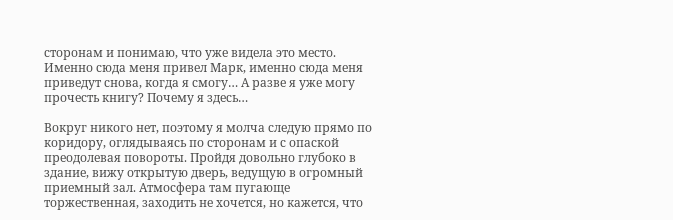сторонам и понимаю, что уже видела это место. Именно сюда меня привел Марк, именно сюда меня приведут снова, когда я смогу… А разве я уже могу прочесть книгу? Почему я здесь…

Вокруг никого нет, поэтому я молча следую прямо по коридору, оглядываясь по сторонам и с опаской преодолевая повороты. Пройдя довольно глубоко в здание, вижу открытую дверь, ведущую в огромный приемный зал. Атмосфера там пугающе торжественная, заходить не хочется, но кажется, что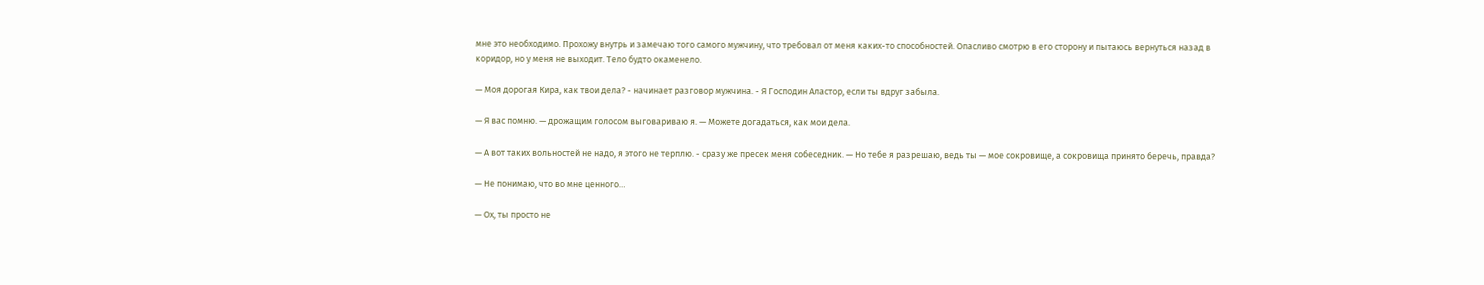мне это необходимо. Прохожу внутрь и замечаю того самого мужчину, что требовал от меня каких-то способностей. Опасливо смотрю в его сторону и пытаюсь вернуться назад в коридор, но у меня не выходит. Тело будто окаменело.

— Моя дорогая Кира, как твои дела? - начинает разговор мужчина. - Я Господин Аластор, если ты вдруг забыла.

— Я вас помню. — дрожащим голосом выговариваю я. — Можете догадаться, как мои дела.

— А вот таких вольностей не надо, я этого не терплю. - сразу же пресек меня собеседник. — Но тебе я разрешаю, ведь ты — мое сокровище, а сокровища принято беречь, правда?

— Не понимаю, что во мне ценного…

— Ох, ты просто не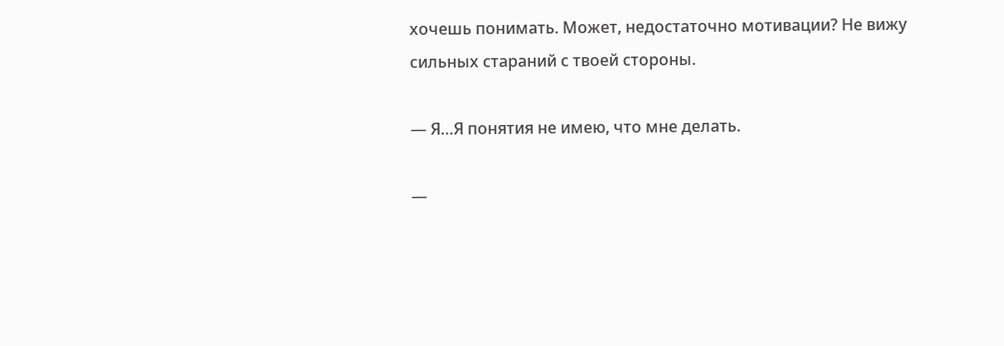хочешь понимать. Может, недостаточно мотивации? Не вижу сильных стараний с твоей стороны.

— Я…Я понятия не имею, что мне делать.

—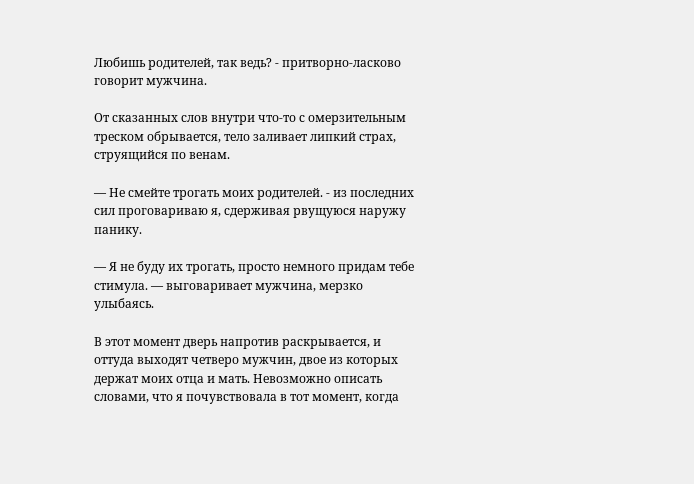Любишь родителей, так ведь? - притворно-ласково говорит мужчина.

От сказанных слов внутри что-то с омерзительным треском обрывается, тело заливает липкий страх, струящийся по венам.

— Не смейте трогать моих родителей. - из последних сил проговариваю я, сдерживая рвущуюся наружу панику.

— Я не буду их трогать, просто немного придам тебе стимула. — выговаривает мужчина, мерзко улыбаясь.

В этот момент дверь напротив раскрывается, и оттуда выходят четверо мужчин, двое из которых держат моих отца и мать. Невозможно описать словами, что я почувствовала в тот момент, когда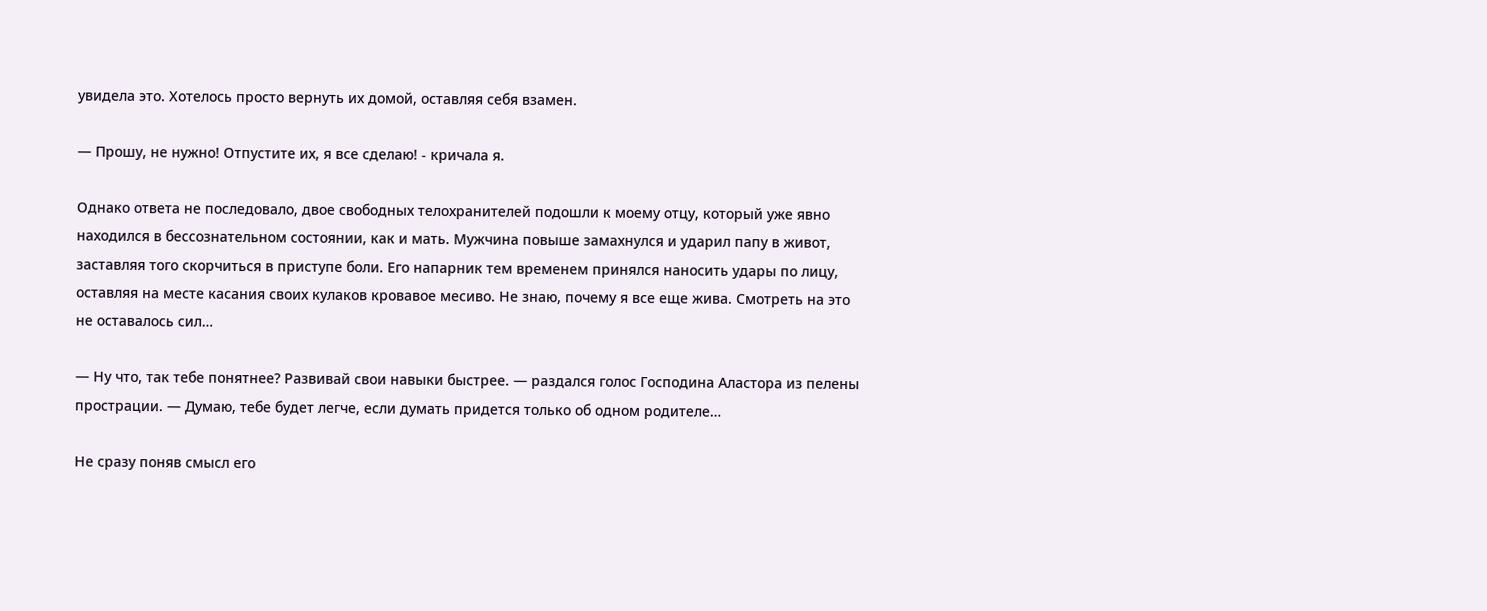увидела это. Хотелось просто вернуть их домой, оставляя себя взамен.

— Прошу, не нужно! Отпустите их, я все сделаю! - кричала я.

Однако ответа не последовало, двое свободных телохранителей подошли к моему отцу, который уже явно находился в бессознательном состоянии, как и мать. Мужчина повыше замахнулся и ударил папу в живот, заставляя того скорчиться в приступе боли. Его напарник тем временем принялся наносить удары по лицу, оставляя на месте касания своих кулаков кровавое месиво. Не знаю, почему я все еще жива. Смотреть на это не оставалось сил…

— Ну что, так тебе понятнее? Развивай свои навыки быстрее. — раздался голос Господина Аластора из пелены прострации. — Думаю, тебе будет легче, если думать придется только об одном родителе…

Не сразу поняв смысл его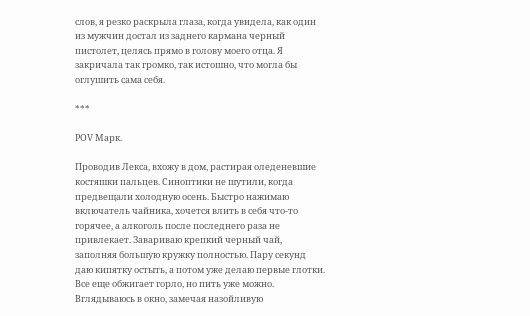слов, я резко раскрыла глаза, когда увидела, как один из мужчин достал из заднего кармана черный пистолет, целясь прямо в голову моего отца. Я закричала так громко, так истошно, что могла бы оглушить сама себя.

***

POV Марк.

Проводив Лекса, вхожу в дом, растирая оледеневшие костяшки пальцев. Синоптики не шутили, когда предвещали холодную осень. Быстро нажимаю включатель чайника, хочется влить в себя что-то горячее, а алкоголь после последнего раза не привлекает. Завариваю крепкий черный чай, заполняя большую кружку полностью. Пару секунд даю кипятку остыть, а потом уже делаю первые глотки. Все еще обжигает горло, но пить уже можно. Вглядываюсь в окно, замечая назойливую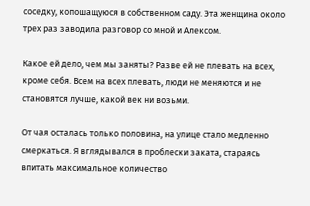соседку, копошащуюся в собственном саду. Эта женщина около трех раз заводила разговор со мной и Алексом.

Какое ей дело, чем мы заняты? Разве ей не плевать на всех, кроме себя. Всем на всех плевать, люди не меняются и не становятся лучше, какой век ни возьми.

От чая осталась только половина, на улице стало медленно смеркаться. Я вглядывался в проблески заката, стараясь впитать максимальное количество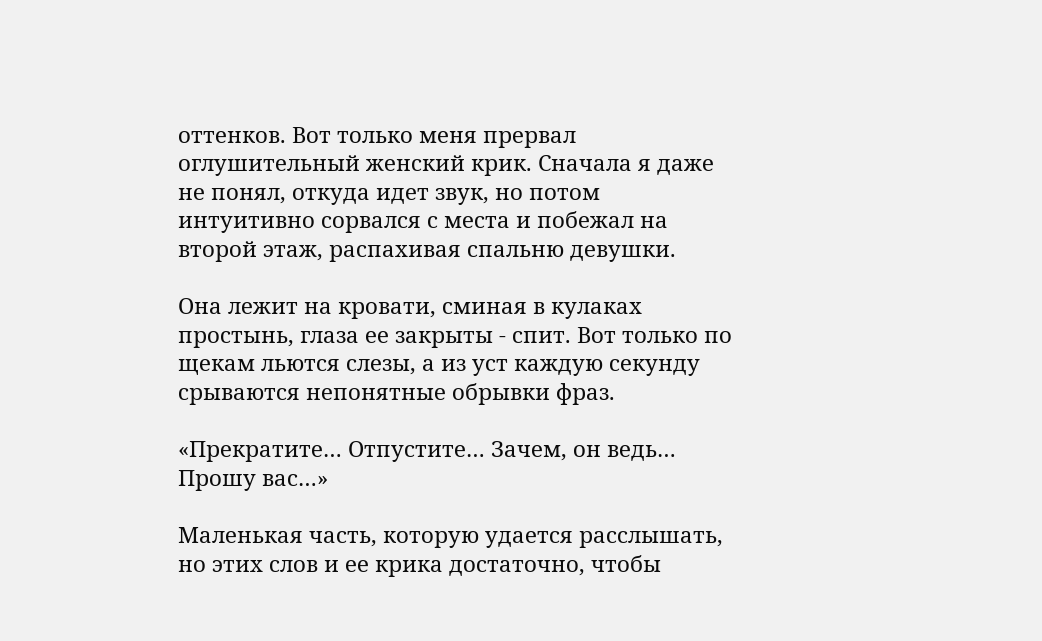оттенков. Вот только меня прервал оглушительный женский крик. Сначала я даже не понял, откуда идет звук, но потом интуитивно сорвался с места и побежал на второй этаж, распахивая спальню девушки.

Она лежит на кровати, сминая в кулаках простынь, глаза ее закрыты - спит. Вот только по щекам льются слезы, а из уст каждую секунду срываются непонятные обрывки фраз.

«Прекратите… Отпустите… Зачем, он ведь… Прошу вас…»

Маленькая часть, которую удается расслышать, но этих слов и ее крика достаточно, чтобы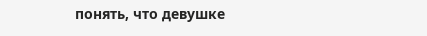понять, что девушке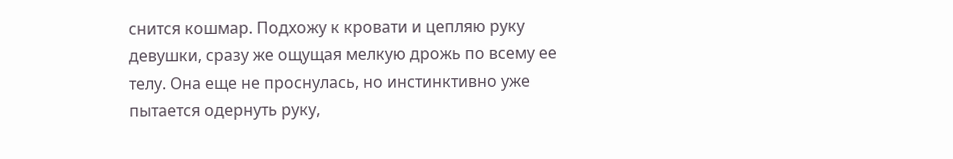снится кошмар. Подхожу к кровати и цепляю руку девушки, сразу же ощущая мелкую дрожь по всему ее телу. Она еще не проснулась, но инстинктивно уже пытается одернуть руку,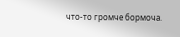что-то громче бормоча.